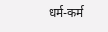धर्म-कर्म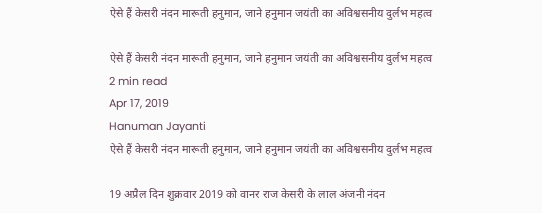ऐसे हैं केसरी नंदन मारूती हनुमान, जाने हनुमान जयंती का अविश्वसनीय दुर्लभ महत्व

ऐसे हैं केसरी नंदन मारूती हनुमान, जाने हनुमान जयंती का अविश्वसनीय दुर्लभ महत्व
2 min read
Apr 17, 2019
Hanuman Jayanti
ऐसे हैं केसरी नंदन मारूती हनुमान, जाने हनुमान जयंती का अविश्वसनीय दुर्लभ महत्व

19 अप्रैल दिन शुक्रवार 2019 को वानर राज केसरी के लाल अंजनी नंदन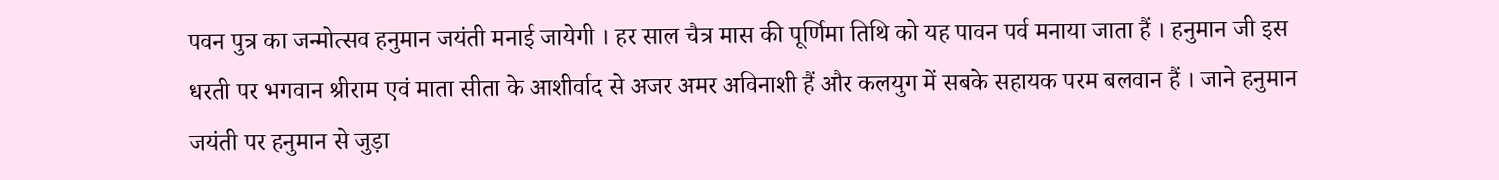पवन पुत्र का जन्मोत्सव हनुमान जयंती मनाई जायेगी । हर साल चैत्र मास की पूर्णिमा तिथि को यह पावन पर्व मनाया जाता हैं । हनुमान जी इस धरती पर भगवान श्रीराम एवं माता सीता के आशीर्वाद से अजर अमर अविनाशी हैं और कलयुग में सबके सहायक परम बलवान हैं । जाने हनुमान जयंती पर हनुमान से जुड़ा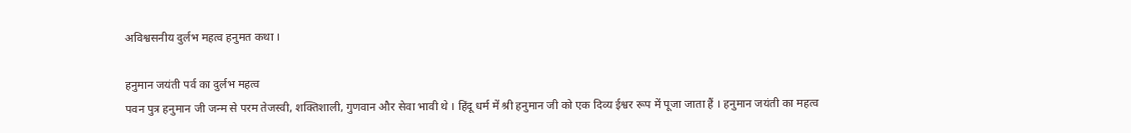अविश्वसनीय दुर्लभ महत्व हनुमत कथा ।

हनुमान जयंती पर्व का दुर्लभ महत्‍व
पवन पुत्र हनुमान जी जन्म से परम तेजस्वी, शक्तिशाली, गुणवान और सेवा भावी थे । हिंदू धर्म में श्री हनुमान जी को एक दिव्य ईश्वर रूप में पूजा जाता हैं । हनुमान जयंती का महत्‍व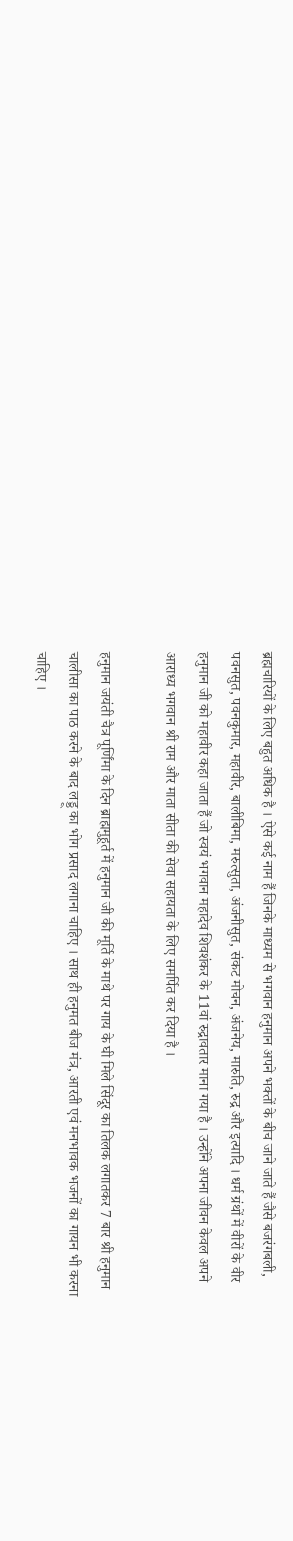ब्रह्मचारियों के लिए बहुत अधिक है । ऐसे कई नाम हैं जिनके माध्यम से भगवान हनुमान अपने भक्तों के बीच जाने जाते हैं जैसे बजरंगबली, पवनसुत, पवनकुमार, महावीर, बालीबिमा, मरुत्सुता, अंजनीसुत, संकट मोचन, अंजनेय, मारुति, रुद्र और इत्‍यादि । धर्म ग्रंथों में वीरों के वीर हनुमान जी को महावीर कहा जाता हैं जो स्वयं भगवान महादेव शिवशंकर के 11वां रुद्रावतार माना गया है । उन्होंने अपना जीवन केवल अपने आराध्य भगवान श्री राम और माता सीता की सेवा सहायता के लिए समर्पित कर दिया है ।

हनुमान जयंती चैत्र पूर्णिंमा के दिन ब्राह्ममुहूर्त में हनुमान जी की मूर्ति के माथे पर गाय के घी मिले सिंदूर का तिलक लगातकर 7 बार श्री हनुमान चालीसा का पाठ करने के बाद लड्डू का भोग प्रसाद लगाना चाहिए । साथ ही हनुमत बीज मंत्र, आरती एवं मनभावक भजनों का गायन भी करना चाहिए ।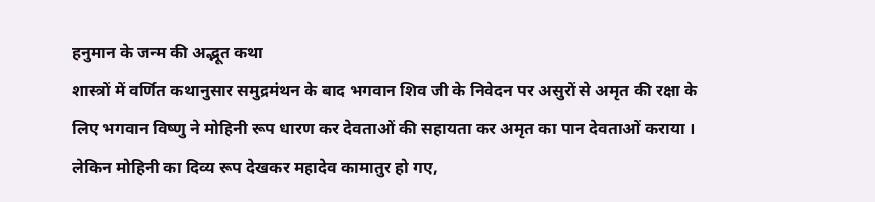हनुमान के जन्‍म की अद्भूत कथा
शास्त्रों में वर्णित कथानुसार समुद्रमंथन के बाद भगवान शिव जी के निवेदन पर असुरों से अमृत की रक्षा के लिए भगवान विष्णु ने मोहिनी रूप धारण कर देवताओं की सहायता कर अमृत का पान देवताओं कराया । लेकिन मोहिनी का दिव्य रूप देखकर महादेव कामातुर हो गए,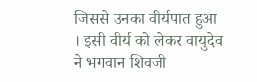जिससे उनका वीर्यपात हुआ । इसी वीर्य को लेकर वायुदेव ने भगवान शिवजी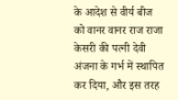के आदेश से वीर्य बीज को वानर वानर राज राजा केसरी की पत्नी देवी अंजना के गर्भ में स्थापित कर दिया, और इस तरह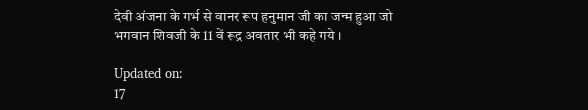देवी अंजना के गर्भ से वानर रूप हनुमान जी का जन्म हुआ जो भगवान शिवजी के 11 वें रूद्र अवतार भी कहे गये ।

Updated on:
17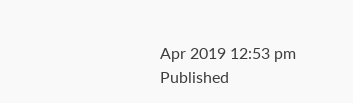Apr 2019 12:53 pm
Published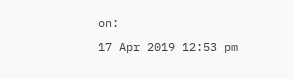on:
17 Apr 2019 12:53 pm